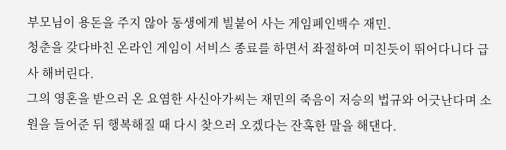부모님이 용돈을 주지 않아 동생에게 빌붙어 사는 게임폐인백수 재민.
청춘을 갖다바친 온라인 게임이 서비스 종료를 하면서 좌절하여 미친듯이 뛰어다니다 급사 해버린다.
그의 영혼을 받으러 온 요염한 사신아가씨는 재민의 죽음이 저승의 법규와 어긋난다며 소원을 들어준 뒤 행복해질 때 다시 찾으러 오겠다는 잔혹한 말을 해댄다.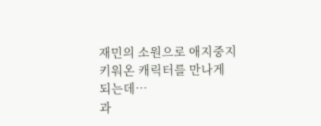재민의 소원으로 애지중지 키워온 캐릭터를 만나게 되는데…
과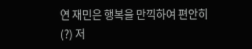연 재민은 행복을 만끽하여 편안히(?) 저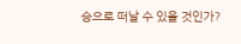승으로 떠날 수 있을 것인가?